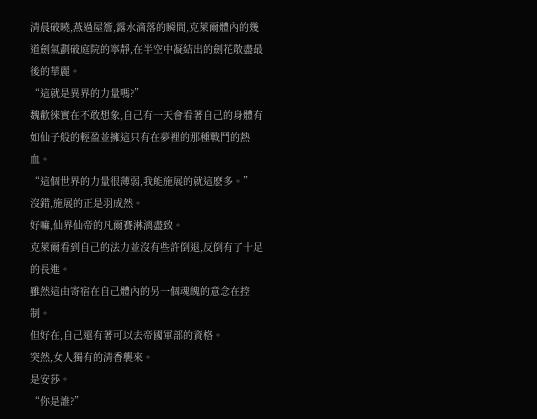清晨破曉,燕過屋簷,露水滴落的瞬間,克萊爾體內的幾道劍氣劃破庭院的寧靜,在半空中凝結出的劍花散盡最後的華麗。
“這就是異界的力量嗎?”
魏歡徠實在不敢想象,自己有一天會看著自己的身體有如仙子般的輕盈並擁這只有在夢裡的那種戰鬥的熱血。
“這個世界的力量很薄弱,我能施展的就這麽多。”
沒錯,施展的正是羽成然。
好嘛,仙界仙帝的凡爾賽淋漓盡致。
克萊爾看到自己的法力並沒有些許倒退,反倒有了十足的長進。
雖然這由寄宿在自己體內的另一個魂魄的意念在控制。
但好在,自己還有著可以去帝國軍部的資格。
突然,女人獨有的清香襲來。
是安莎。
“你是誰?”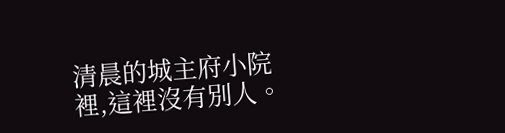清晨的城主府小院裡,這裡沒有別人。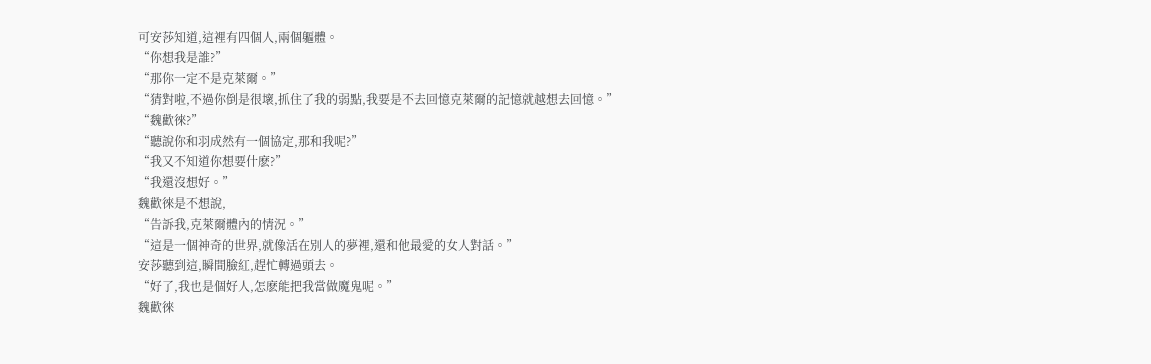可安莎知道,這裡有四個人,兩個軀體。
“你想我是誰?”
“那你一定不是克萊爾。”
“猜對啦,不過你倒是很壞,抓住了我的弱點,我要是不去回憶克萊爾的記憶就越想去回憶。”
“魏歡徠?”
“聽說你和羽成然有一個協定,那和我呢?”
“我又不知道你想要什麽?”
“我還沒想好。”
魏歡徠是不想說,
“告訴我,克萊爾體內的情況。”
“這是一個神奇的世界,就像活在別人的夢裡,還和他最愛的女人對話。”
安莎聽到這,瞬間臉紅,趕忙轉過頭去。
“好了,我也是個好人,怎麽能把我當做魔鬼呢。”
魏歡徠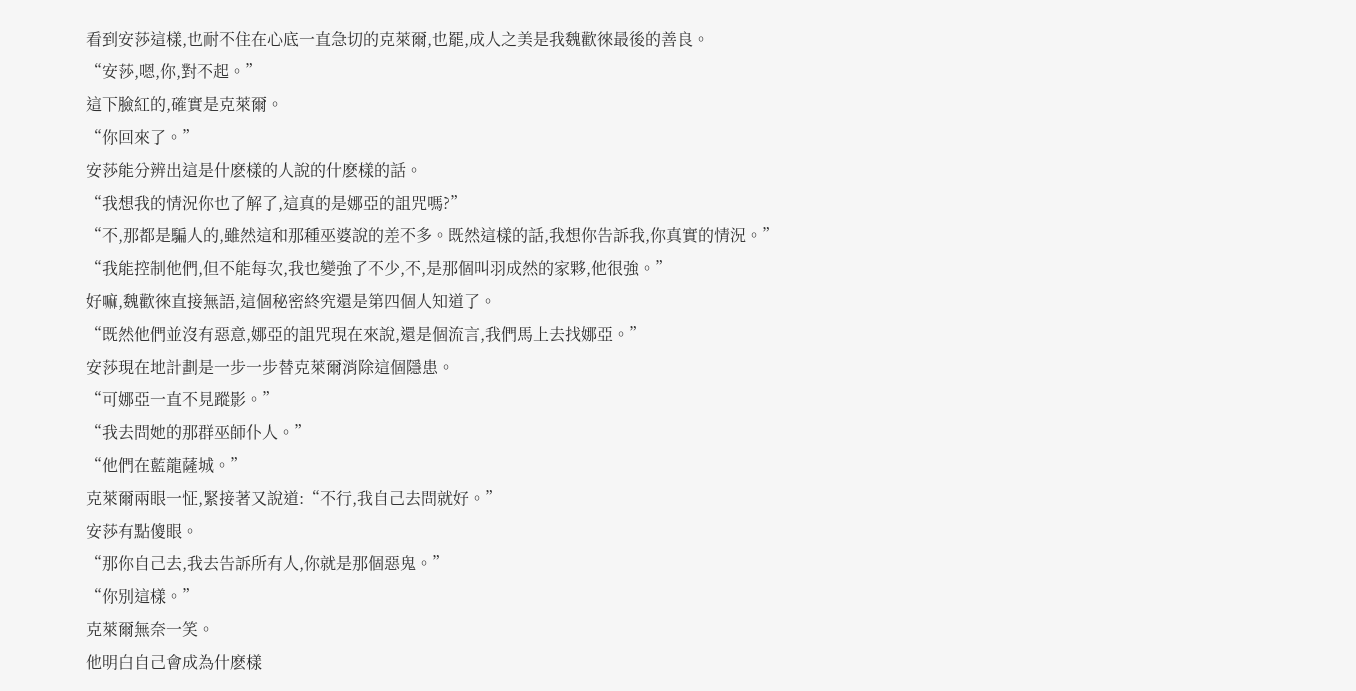看到安莎這樣,也耐不住在心底一直急切的克萊爾,也罷,成人之美是我魏歡徠最後的善良。
“安莎,嗯,你,對不起。”
這下臉紅的,確實是克萊爾。
“你回來了。”
安莎能分辨出這是什麽樣的人說的什麽樣的話。
“我想我的情況你也了解了,這真的是娜亞的詛咒嗎?”
“不,那都是騙人的,雖然這和那種巫婆說的差不多。既然這樣的話,我想你告訴我,你真實的情況。”
“我能控制他們,但不能每次,我也變強了不少,不,是那個叫羽成然的家夥,他很強。”
好嘛,魏歡徠直接無語,這個秘密終究還是第四個人知道了。
“既然他們並沒有惡意,娜亞的詛咒現在來說,還是個流言,我們馬上去找娜亞。”
安莎現在地計劃是一步一步替克萊爾消除這個隱患。
“可娜亞一直不見蹤影。”
“我去問她的那群巫師仆人。”
“他們在藍龍薩城。”
克萊爾兩眼一怔,緊接著又說道:“不行,我自己去問就好。”
安莎有點傻眼。
“那你自己去,我去告訴所有人,你就是那個惡鬼。”
“你別這樣。”
克萊爾無奈一笑。
他明白自己會成為什麽樣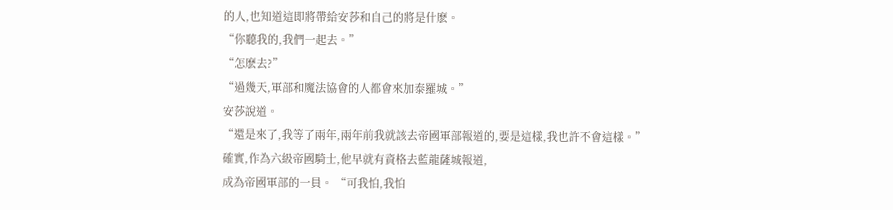的人,也知道這即將帶給安莎和自己的將是什麽。
“你聽我的,我們一起去。”
“怎麽去?”
“過幾天,軍部和魔法協會的人都會來加泰羅城。”
安莎說道。
“還是來了,我等了兩年,兩年前我就該去帝國軍部報道的,要是這樣,我也許不會這樣。”
確實,作為六級帝國騎士,他早就有資格去藍龍薩城報道,
成為帝國軍部的一員。 “可我怕,我怕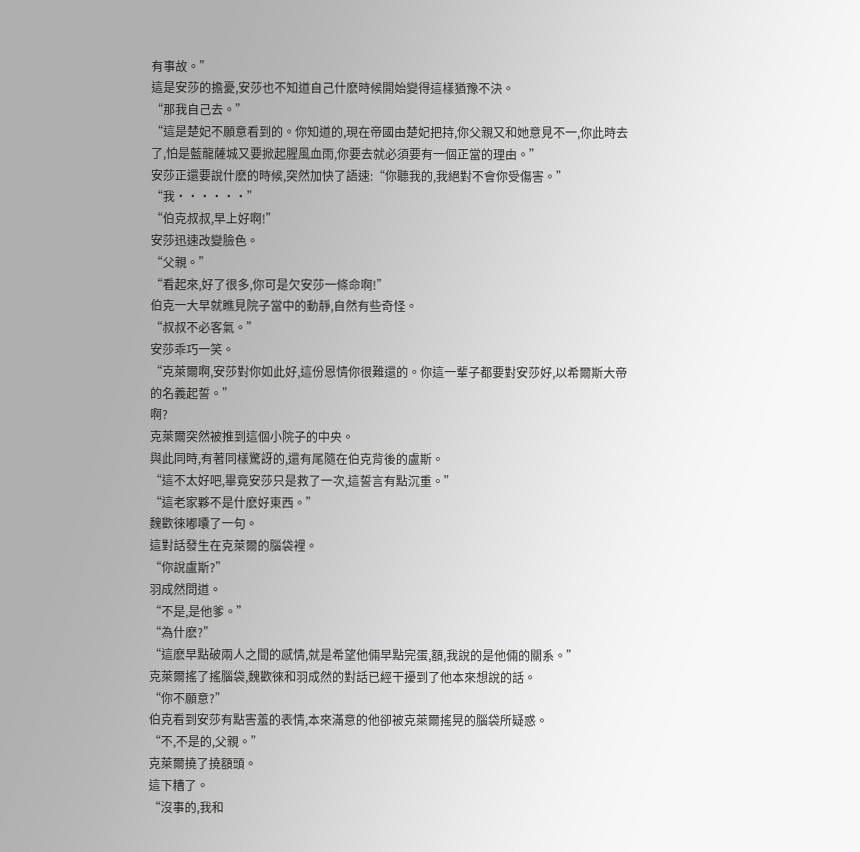有事故。”
這是安莎的擔憂,安莎也不知道自己什麽時候開始變得這樣猶豫不決。
“那我自己去。”
“這是楚妃不願意看到的。你知道的,現在帝國由楚妃把持,你父親又和她意見不一,你此時去了,怕是藍龍薩城又要掀起腥風血雨,你要去就必須要有一個正當的理由。”
安莎正還要說什麽的時候,突然加快了語速:“你聽我的,我絕對不會你受傷害。”
“我······”
“伯克叔叔,早上好啊!”
安莎迅速改變臉色。
“父親。”
“看起來,好了很多,你可是欠安莎一條命啊!”
伯克一大早就瞧見院子當中的動靜,自然有些奇怪。
“叔叔不必客氣。”
安莎乖巧一笑。
“克萊爾啊,安莎對你如此好,這份恩情你很難還的。你這一輩子都要對安莎好,以希爾斯大帝的名義起誓。”
啊?
克萊爾突然被推到這個小院子的中央。
與此同時,有著同樣驚訝的,還有尾隨在伯克背後的盧斯。
“這不太好吧,畢竟安莎只是救了一次,這誓言有點沉重。”
“這老家夥不是什麽好東西。”
魏歡徠嘟囔了一句。
這對話發生在克萊爾的腦袋裡。
“你說盧斯?”
羽成然問道。
“不是,是他爹。”
“為什麽?”
“這麽早點破兩人之間的感情,就是希望他倆早點完蛋,額,我說的是他倆的關系。”
克萊爾搖了搖腦袋,魏歡徠和羽成然的對話已經干擾到了他本來想說的話。
“你不願意?”
伯克看到安莎有點害羞的表情,本來滿意的他卻被克萊爾搖晃的腦袋所疑惑。
“不,不是的,父親。”
克萊爾撓了撓額頭。
這下糟了。
“沒事的,我和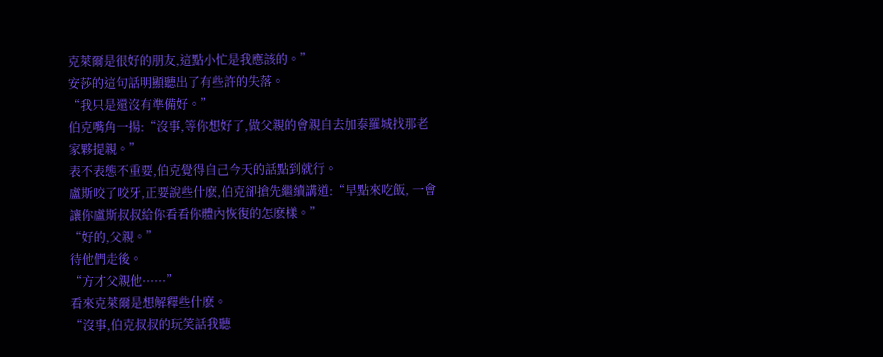克萊爾是很好的朋友,這點小忙是我應該的。”
安莎的這句話明顯聽出了有些許的失落。
“我只是還沒有準備好。”
伯克嘴角一揚:“沒事,等你想好了,做父親的會親自去加泰羅城找那老家夥提親。”
表不表態不重要,伯克覺得自己今天的話點到就行。
盧斯咬了咬牙,正要說些什麽,伯克卻搶先繼續講道:“早點來吃飯, 一會讓你盧斯叔叔給你看看你體內恢復的怎麽樣。”
“好的,父親。”
待他們走後。
“方才父親他······”
看來克萊爾是想解釋些什麽。
“沒事,伯克叔叔的玩笑話我聽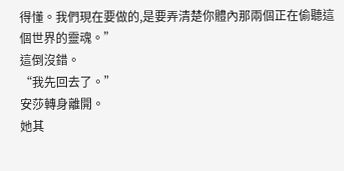得懂。我們現在要做的,是要弄清楚你體內那兩個正在偷聽這個世界的靈魂。”
這倒沒錯。
“我先回去了。”
安莎轉身離開。
她其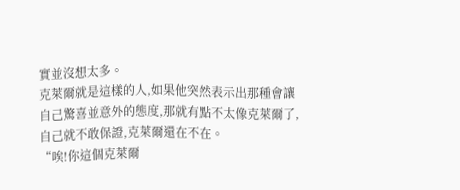實並沒想太多。
克萊爾就是這樣的人,如果他突然表示出那種會讓自己驚喜並意外的態度,那就有點不太像克萊爾了,自己就不敢保證,克萊爾還在不在。
“唉!你這個克萊爾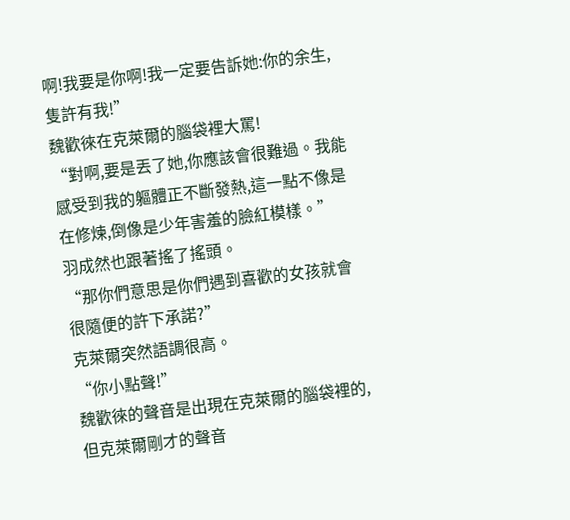啊!我要是你啊!我一定要告訴她:你的余生,隻許有我!”
魏歡徠在克萊爾的腦袋裡大罵!
“對啊,要是丟了她,你應該會很難過。我能感受到我的軀體正不斷發熱,這一點不像是在修煉,倒像是少年害羞的臉紅模樣。”
羽成然也跟著搖了搖頭。
“那你們意思是你們遇到喜歡的女孩就會很隨便的許下承諾?”
克萊爾突然語調很高。
“你小點聲!”
魏歡徠的聲音是出現在克萊爾的腦袋裡的,但克萊爾剛才的聲音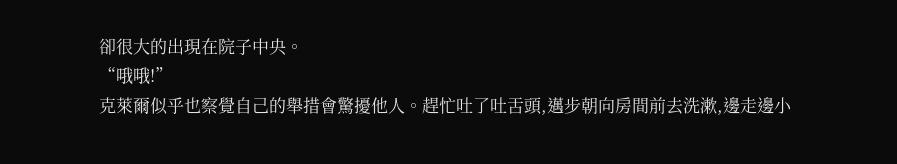卻很大的出現在院子中央。
“哦哦!”
克萊爾似乎也察覺自己的舉措會驚擾他人。趕忙吐了吐舌頭,邁步朝向房間前去洗漱,邊走邊小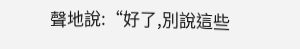聲地說:“好了,別說這些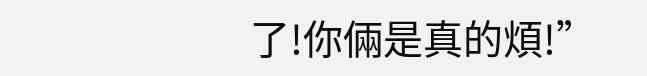了!你倆是真的煩!”